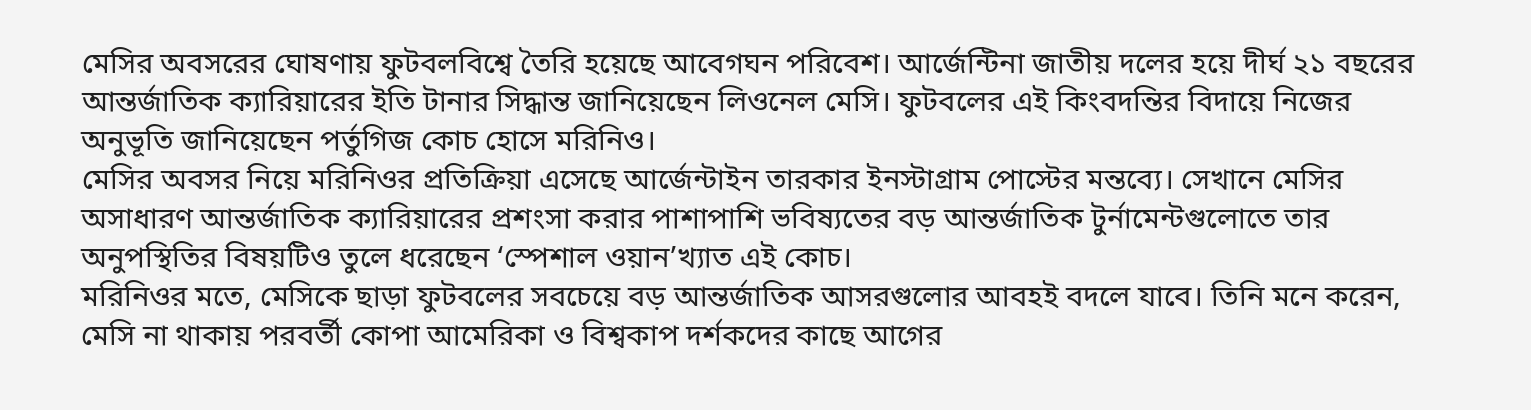মেসির অবসরের ঘোষণায় ফুটবলবিশ্বে তৈরি হয়েছে আবেগঘন পরিবেশ। আর্জেন্টিনা জাতীয় দলের হয়ে দীর্ঘ ২১ বছরের আন্তর্জাতিক ক্যারিয়ারের ইতি টানার সিদ্ধান্ত জানিয়েছেন লিওনেল মেসি। ফুটবলের এই কিংবদন্তির বিদায়ে নিজের অনুভূতি জানিয়েছেন পর্তুগিজ কোচ হোসে মরিনিও।
মেসির অবসর নিয়ে মরিনিওর প্রতিক্রিয়া এসেছে আর্জেন্টাইন তারকার ইনস্টাগ্রাম পোস্টের মন্তব্যে। সেখানে মেসির অসাধারণ আন্তর্জাতিক ক্যারিয়ারের প্রশংসা করার পাশাপাশি ভবিষ্যতের বড় আন্তর্জাতিক টুর্নামেন্টগুলোতে তার অনুপস্থিতির বিষয়টিও তুলে ধরেছেন ‘স্পেশাল ওয়ান’খ্যাত এই কোচ।
মরিনিওর মতে, মেসিকে ছাড়া ফুটবলের সবচেয়ে বড় আন্তর্জাতিক আসরগুলোর আবহই বদলে যাবে। তিনি মনে করেন, মেসি না থাকায় পরবর্তী কোপা আমেরিকা ও বিশ্বকাপ দর্শকদের কাছে আগের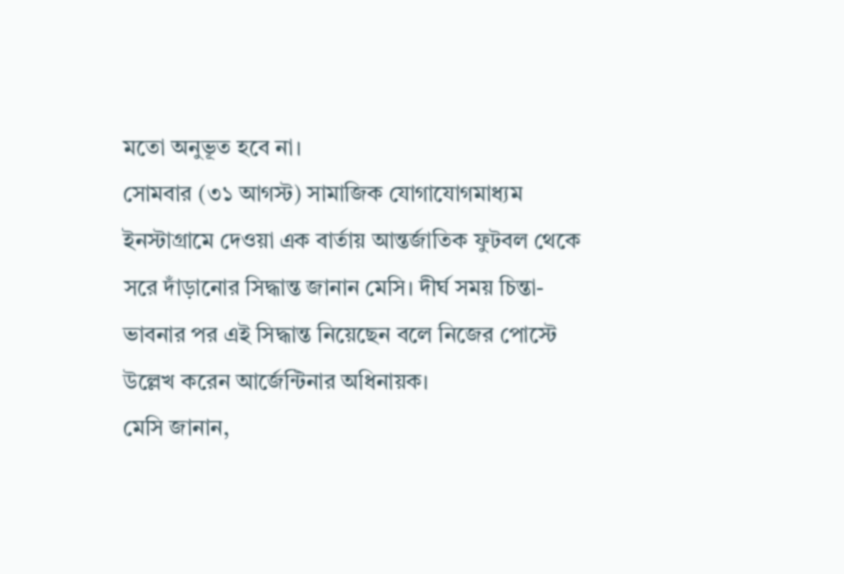মতো অনুভূত হবে না।
সোমবার (৩১ আগস্ট) সামাজিক যোগাযোগমাধ্যম ইনস্টাগ্রামে দেওয়া এক বার্তায় আন্তর্জাতিক ফুটবল থেকে সরে দাঁড়ানোর সিদ্ধান্ত জানান মেসি। দীর্ঘ সময় চিন্তা-ভাবনার পর এই সিদ্ধান্ত নিয়েছেন বলে নিজের পোস্টে উল্লেখ করেন আর্জেন্টিনার অধিনায়ক।
মেসি জানান,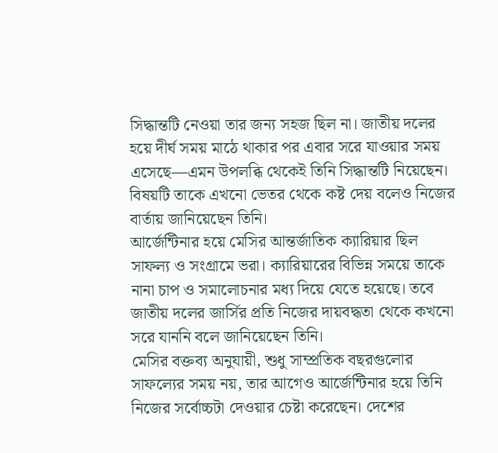সিদ্ধান্তটি নেওয়া তার জন্য সহজ ছিল না। জাতীয় দলের হয়ে দীর্ঘ সময় মাঠে থাকার পর এবার সরে যাওয়ার সময় এসেছে—এমন উপলব্ধি থেকেই তিনি সিদ্ধান্তটি নিয়েছেন। বিষয়টি তাকে এখনো ভেতর থেকে কষ্ট দেয় বলেও নিজের বার্তায় জানিয়েছেন তিনি।
আর্জেন্টিনার হয়ে মেসির আন্তর্জাতিক ক্যারিয়ার ছিল সাফল্য ও সংগ্রামে ভরা। ক্যারিয়ারের বিভিন্ন সময়ে তাকে নানা চাপ ও সমালোচনার মধ্য দিয়ে যেতে হয়েছে। তবে জাতীয় দলের জার্সির প্রতি নিজের দায়বদ্ধতা থেকে কখনো সরে যাননি বলে জানিয়েছেন তিনি।
মেসির বক্তব্য অনুযায়ী, শুধু সাম্প্রতিক বছরগুলোর সাফল্যের সময় নয়, তার আগেও আর্জেন্টিনার হয়ে তিনি নিজের সর্বোচ্চটা দেওয়ার চেষ্টা করেছেন। দেশের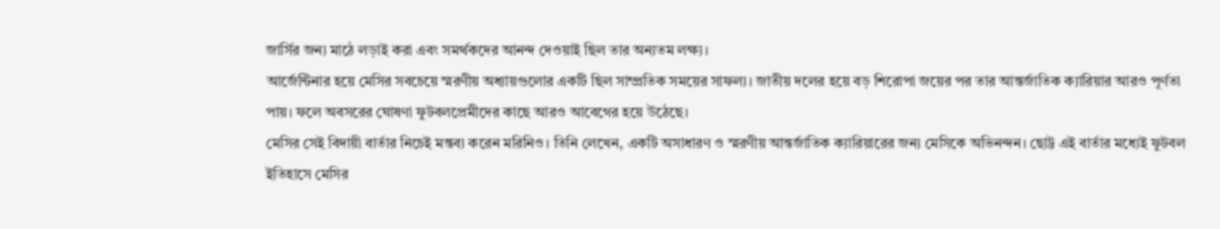জার্সির জন্য মাঠে লড়াই করা এবং সমর্থকদের আনন্দ দেওয়াই ছিল তার অন্যতম লক্ষ্য।
আর্জেন্টিনার হয়ে মেসির সবচেয়ে স্মরণীয় অধ্যায়গুলোর একটি ছিল সাম্প্রতিক সময়ের সাফল্য। জাতীয় দলের হয়ে বড় শিরোপা জয়ের পর তার আন্তর্জাতিক ক্যারিয়ার আরও পূর্ণতা পায়। ফলে অবসরের ঘোষণা ফুটবলপ্রেমীদের কাছে আরও আবেগের হয়ে উঠেছে।
মেসির সেই বিদায়ী বার্তার নিচেই মন্তব্য করেন মরিনিও। তিনি লেখেন, একটি অসাধারণ ও স্মরণীয় আন্তর্জাতিক ক্যারিয়ারের জন্য মেসিকে অভিনন্দন। ছোট্ট এই বার্তার মধ্যেই ফুটবল ইতিহাসে মেসির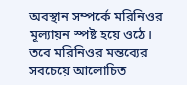অবস্থান সম্পর্কে মরিনিওর মূল্যায়ন স্পষ্ট হয়ে ওঠে।
তবে মরিনিওর মন্তব্যের সবচেয়ে আলোচিত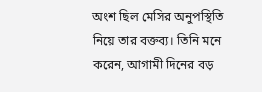অংশ ছিল মেসির অনুপস্থিতি নিয়ে তার বক্তব্য। তিনি মনে করেন, আগামী দিনের বড়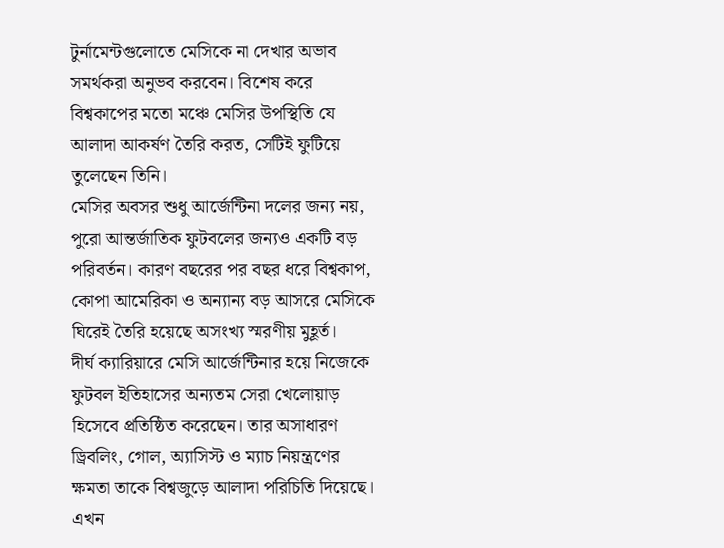টুর্নামেন্টগুলোতে মেসিকে না দেখার অভাব সমর্থকরা অনুভব করবেন। বিশেষ করে বিশ্বকাপের মতো মঞ্চে মেসির উপস্থিতি যে আলাদা আকর্ষণ তৈরি করত, সেটিই ফুটিয়ে তুলেছেন তিনি।
মেসির অবসর শুধু আর্জেন্টিনা দলের জন্য নয়, পুরো আন্তর্জাতিক ফুটবলের জন্যও একটি বড় পরিবর্তন। কারণ বছরের পর বছর ধরে বিশ্বকাপ, কোপা আমেরিকা ও অন্যান্য বড় আসরে মেসিকে ঘিরেই তৈরি হয়েছে অসংখ্য স্মরণীয় মুহূর্ত।
দীর্ঘ ক্যারিয়ারে মেসি আর্জেন্টিনার হয়ে নিজেকে ফুটবল ইতিহাসের অন্যতম সেরা খেলোয়াড় হিসেবে প্রতিষ্ঠিত করেছেন। তার অসাধারণ ড্রিবলিং, গোল, অ্যাসিস্ট ও ম্যাচ নিয়ন্ত্রণের ক্ষমতা তাকে বিশ্বজুড়ে আলাদা পরিচিতি দিয়েছে।
এখন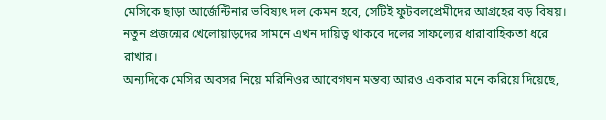মেসিকে ছাড়া আর্জেন্টিনার ভবিষ্যৎ দল কেমন হবে, সেটিই ফুটবলপ্রেমীদের আগ্রহের বড় বিষয়। নতুন প্রজন্মের খেলোয়াড়দের সামনে এখন দায়িত্ব থাকবে দলের সাফল্যের ধারাবাহিকতা ধরে রাখার।
অন্যদিকে মেসির অবসর নিয়ে মরিনিওর আবেগঘন মন্তব্য আরও একবার মনে করিয়ে দিয়েছে,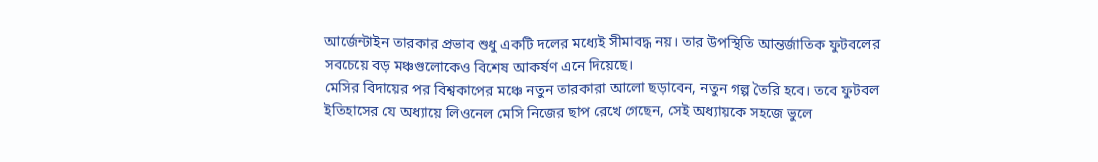আর্জেন্টাইন তারকার প্রভাব শুধু একটি দলের মধ্যেই সীমাবদ্ধ নয়। তার উপস্থিতি আন্তর্জাতিক ফুটবলের সবচেয়ে বড় মঞ্চগুলোকেও বিশেষ আকর্ষণ এনে দিয়েছে।
মেসির বিদায়ের পর বিশ্বকাপের মঞ্চে নতুন তারকারা আলো ছড়াবেন, নতুন গল্প তৈরি হবে। তবে ফুটবল ইতিহাসের যে অধ্যায়ে লিওনেল মেসি নিজের ছাপ রেখে গেছেন, সেই অধ্যায়কে সহজে ভুলে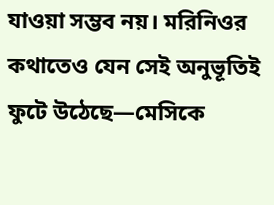যাওয়া সম্ভব নয়। মরিনিওর কথাতেও যেন সেই অনুভূতিই ফুটে উঠেছে—মেসিকে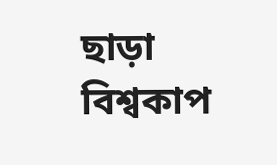ছাড়া বিশ্বকাপ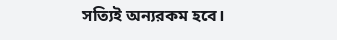সত্যিই অন্যরকম হবে।